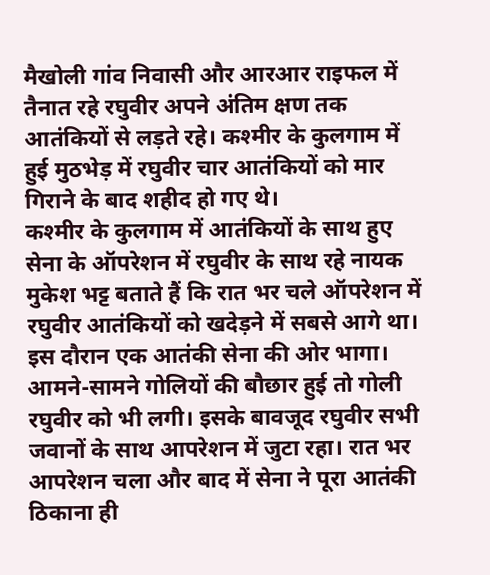मैखोली गांव निवासी और आरआर राइफल में तैनात रहे रघुवीर अपने अंतिम क्षण तक आतंकियों से लड़ते रहे। कश्मीर के कुलगाम में हुई मुठभेड़ में रघुवीर चार आतंकियों को मार गिराने के बाद शहीद हो गए थे।
कश्मीर के कुलगाम में आतंकियों के साथ हुए सेना के ऑपरेशन में रघुवीर के साथ रहे नायक मुकेश भट्ट बताते हैं कि रात भर चले ऑपरेशन में रघुवीर आतंकियों को खदेड़ने में सबसे आगे था। इस दौरान एक आतंकी सेना की ओर भागा।
आमने-सामने गोलियों की बौछार हुई तो गोली रघुवीर को भी लगी। इसके बावजूद रघुवीर सभी जवानों के साथ आपरेशन में जुटा रहा। रात भर आपरेशन चला और बाद में सेना ने पूरा आतंकी ठिकाना ही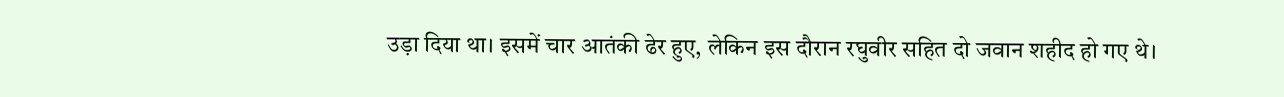उड़ा दिया था। इसमें चार आतंकी ढेर हुए, लेकिन इस दौरान रघुवीर सहित दो जवान शहीद हो गए थे।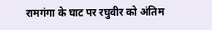रामगंगा के घाट पर रघुवीर को अंतिम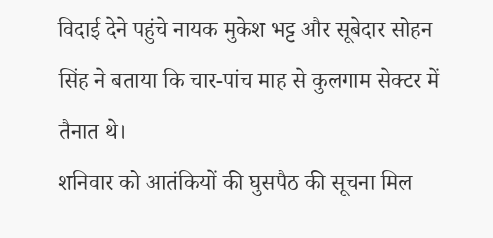विदाई देने पहुंचे नायक मुकेश भट्ट और सूबेदार सोहन सिंह ने बताया कि चार-पांच माह से कुलगाम सेक्टर में तैनात थे।
शनिवार को आतंकियों की घुसपैठ की सूचना मिल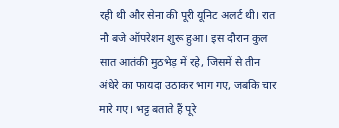रही थी और सेना की पूरी यूनिट अलर्ट थी। रात नौ बजे ऑपरेशन शुरू हुआ। इस दौरान कुल सात आतंकी मुठभेड़ में रहे, जिसमें से तीन अंधेरे का फायदा उठाकर भाग गए, जबकि चार मारे गए। भट्ट बताते हैं पूरे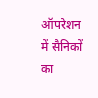ऑपरेशन में सैनिकों का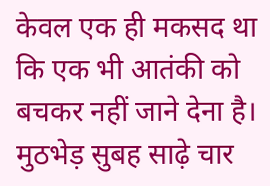केवल एक ही मकसद था कि एक भी आतंकी को बचकर नहीं जाने देना है। मुठभेड़ सुबह साढ़े चार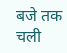बजे तक चली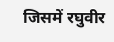जिसमें रघुवीर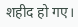शहीद हो गए।